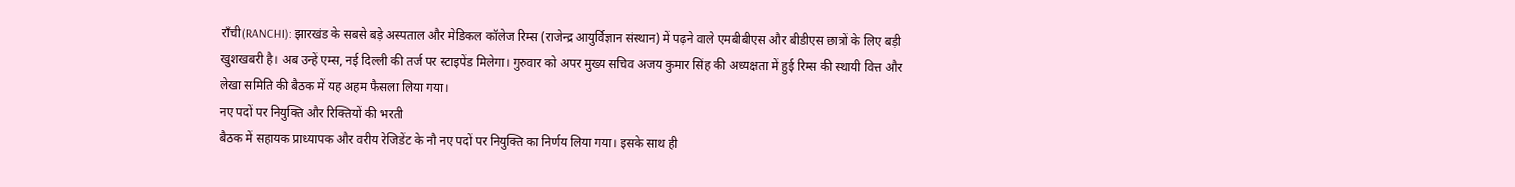राँची(RANCHI): झारखंड के सबसे बड़े अस्पताल और मेडिकल कॉलेज रिम्स (राजेन्द्र आयुर्विज्ञान संस्थान) में पढ़ने वाले एमबीबीएस और बीडीएस छात्रों के लिए बड़ी खुशखबरी है। अब उन्हें एम्स, नई दिल्ली की तर्ज पर स्टाइपेंड मिलेगा। गुरुवार को अपर मुख्य सचिव अजय कुमार सिंह की अध्यक्षता में हुई रिम्स की स्थायी वित्त और लेखा समिति की बैठक में यह अहम फैसला लिया गया।
नए पदों पर नियुक्ति और रिक्तियों की भरती
बैठक में सहायक प्राध्यापक और वरीय रेजिडेंट के नौ नए पदों पर नियुक्ति का निर्णय लिया गया। इसके साथ ही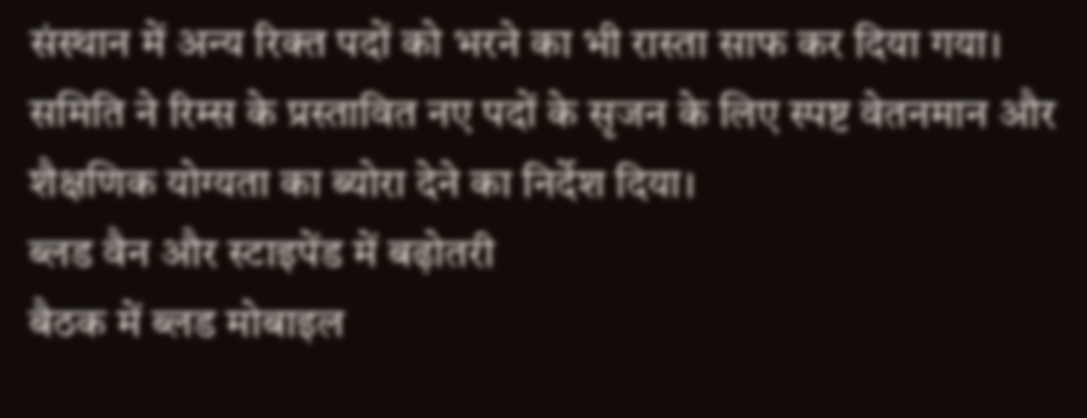संस्थान में अन्य रिक्त पदों को भरने का भी रास्ता साफ कर दिया गया। समिति ने रिम्स के प्रस्तावित नए पदों के सृजन के लिए स्पष्ट वेतनमान और शैक्षणिक योग्यता का ब्योरा देने का निर्देश दिया।
ब्लड वैन और स्टाइपेंड में बढ़ोतरी
बैठक में ब्लड मोबाइल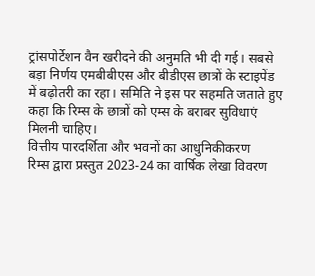ट्रांसपोर्टेशन वैन खरीदने की अनुमति भी दी गई। सबसे बड़ा निर्णय एमबीबीएस और बीडीएस छात्रों के स्टाइपेंड में बढ़ोतरी का रहा। समिति ने इस पर सहमति जताते हुए कहा कि रिम्स के छात्रों को एम्स के बराबर सुविधाएं मिलनी चाहिए।
वित्तीय पारदर्शिता और भवनों का आधुनिकीकरण
रिम्स द्वारा प्रस्तुत 2023-24 का वार्षिक लेखा विवरण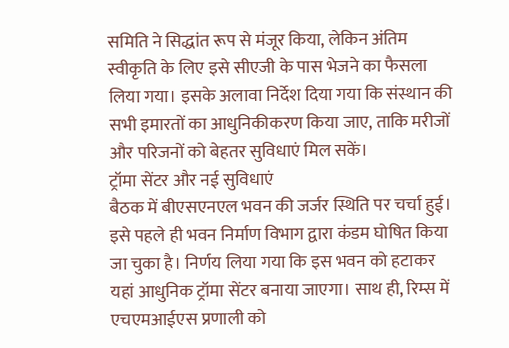समिति ने सिद्धांत रूप से मंजूर किया, लेकिन अंतिम स्वीकृति के लिए इसे सीएजी के पास भेजने का फैसला लिया गया। इसके अलावा निर्देश दिया गया कि संस्थान की सभी इमारतों का आधुनिकीकरण किया जाए, ताकि मरीजों और परिजनों को बेहतर सुविधाएं मिल सकें।
ट्रॉमा सेंटर और नई सुविधाएं
बैठक में बीएसएनएल भवन की जर्जर स्थिति पर चर्चा हुई। इसे पहले ही भवन निर्माण विभाग द्वारा कंडम घोषित किया जा चुका है। निर्णय लिया गया कि इस भवन को हटाकर यहां आधुनिक ट्रॉमा सेंटर बनाया जाएगा। साथ ही, रिम्स में एचएमआईएस प्रणाली को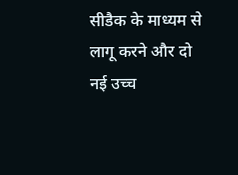सीडैक के माध्यम से लागू करने और दो नई उच्च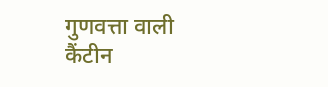गुणवत्ता वाली कैंटीन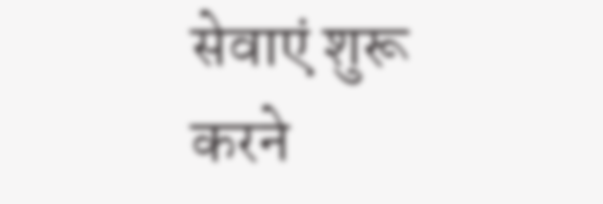सेवाएं शुरू करने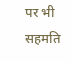पर भी सहमति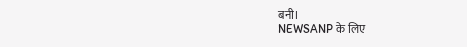बनी।
NEWSANP के लिए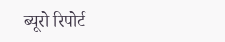ब्यूरो रिपोर्ट